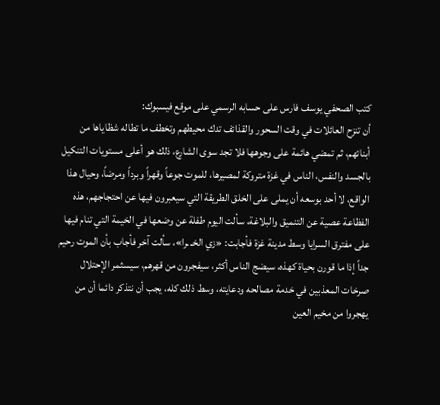كتب الصحفي يوسف فارس على حسابه الرسمي على موقع فيسبوك:
أن تنزح العائلات في وقت السحور والقذائف تدك محيطهم وتخطف ما تطاله شظاياها من أبنائهم، ثم تمضي هائمة على وجوهها فلا تجد سوى الشارع، ذلك هو أعلى مستويات التنكيل بالجسد والنفس، الناس في غزة متروكة لمصيرها، للموت جوعاً وقهراً وبرداً ومرضاً، وحيال هذا الواقع، لا أحد بوسعه أن يملى على الخلق الطريقة التي سيعبرون فيها عن احتجاجهم، هذه الفظاعة عصية عن التنميق والبلاغة، سألت اليوم طفلة عن وضعها في الخيمة التي تنام فيها على مفترق السرايا وسط مدينة غزة فأجابت: «زي الخـ ـرا»، سألت آخر فأجاب بأن الموت رحيم جداً إذا ما قورن بحياة كهذه، سيضج الناس أكثر، سيفجرون من قهرهم، سيسثمر الإحتلال صرخات المعذبين في خدمة مصالحه ودعايته، وسط ذلك كله، يجب أن نتذكر دائما أن من يهجروا من مخيم العين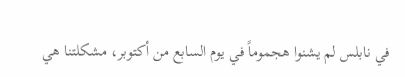في نابلس لم يشنوا هجموماً في يوم السابع من أكتوبر، مشكلتنا هي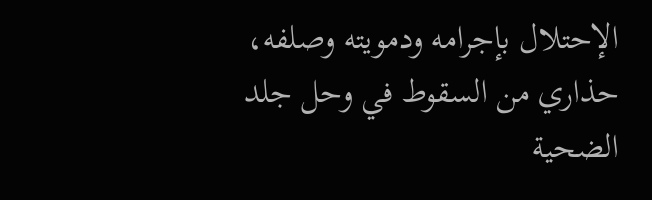الإحتلال بإجرامه ودمويته وصلفه، حذاري من السقوط في وحل جلد الضحية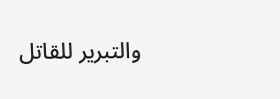والتبرير للقاتل